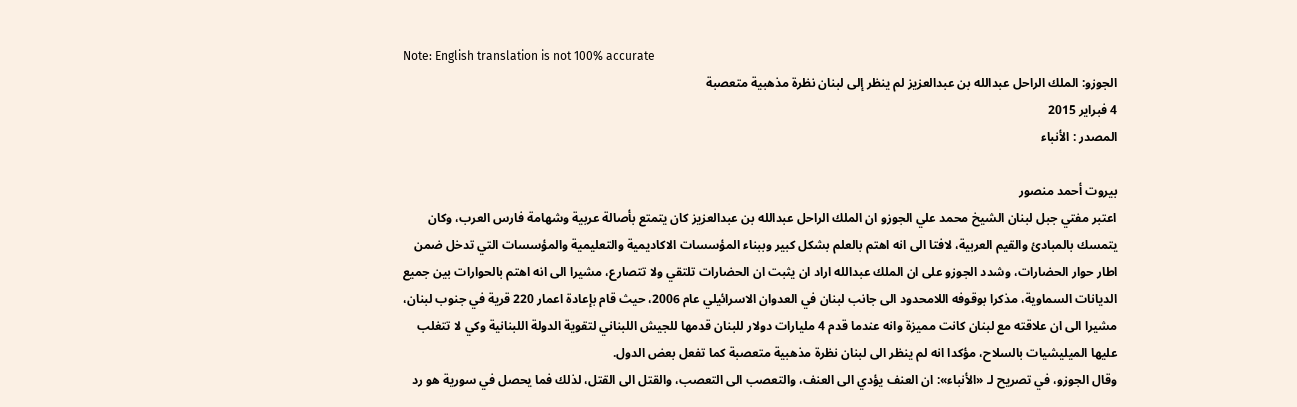Note: English translation is not 100% accurate
الجوزو: الملك الراحل عبدالله بن عبدالعزيز لم ينظر إلى لبنان نظرة مذهبية متعصبة
4 فبراير 2015
المصدر : الأنباء

بيروت أحمد منصور
اعتبر مفتي جبل لبنان الشيخ محمد علي الجوزو ان الملك الراحل عبدالله بن عبدالعزيز كان يتمتع بأصالة عربية وشهامة فارس العرب، وكان يتمسك بالمبادئ والقيم العربية، لافتا الى انه اهتم بالعلم بشكل كبير وببناء المؤسسات الاكاديمية والتعليمية والمؤسسات التي تدخل ضمن اطار حوار الحضارات، وشدد الجوزو على ان الملك عبدالله اراد ان يثبت ان الحضارات تلتقي ولا تتصارع، مشيرا الى انه اهتم بالحوارات بين جميع الديانات السماوية، مذكرا بوقوفه اللامحدود الى جانب لبنان في العدوان الاسرائيلي عام 2006، حيث قام بإعادة اعمار 220 قرية في جنوب لبنان، مشيرا الى ان علاقته مع لبنان كانت مميزة وانه عندما قدم 4 مليارات دولار للبنان قدمها للجيش اللبناني لتقوية الدولة اللبنانية وكي لا تتغلب عليها الميليشيات بالسلاح، مؤكدا انه لم ينظر الى لبنان نظرة مذهبية متعصبة كما تفعل بعض الدول.
وقال الجوزو، في تصريح لـ «الأنباء»: ان العنف يؤدي الى العنف، والتعصب الى التعصب، والقتل الى القتل، لذلك فما يحصل في سورية هو رد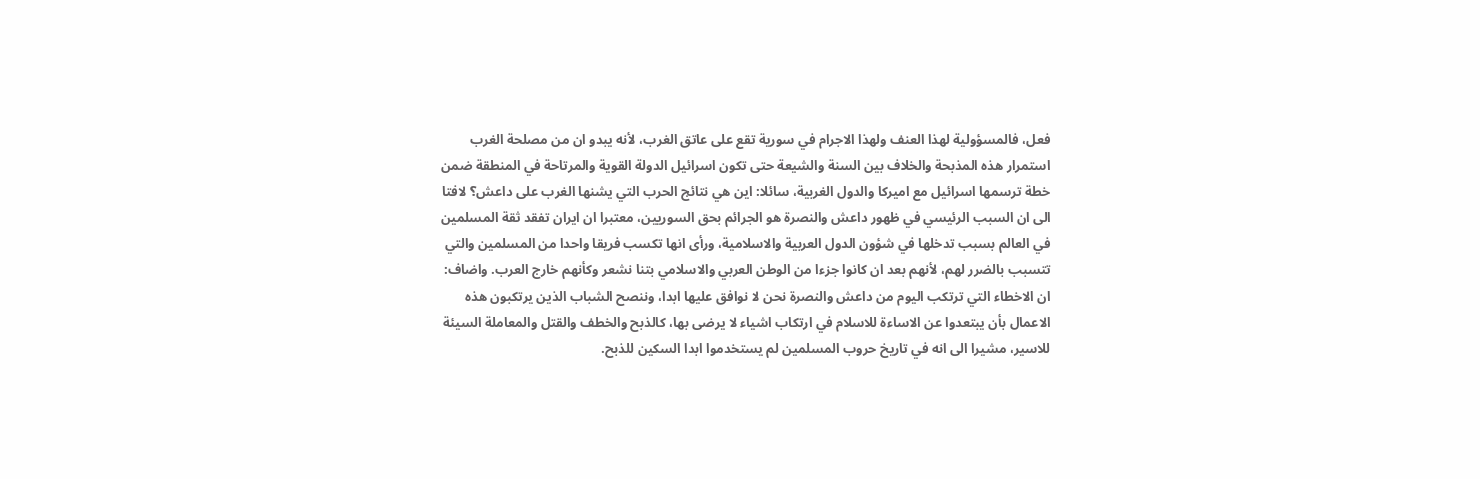فعل، فالمسؤولية لهذا العنف ولهذا الاجرام في سورية تقع على عاتق الغرب، لأنه يبدو ان من مصلحة الغرب استمرار هذه المذبحة والخلاف بين السنة والشيعة حتى تكون اسرائيل الدولة القوية والمرتاحة في المنطقة ضمن خطة ترسمها اسرائيل مع اميركا والدول الغربية، سائلا: اين هي نتائج الحرب التي يشنها الغرب على داعش؟ لافتا الى ان السبب الرئيسي في ظهور داعش والنصرة هو الجرائم بحق السوريين، معتبرا ان ايران تفقد ثقة المسلمين في العالم بسبب تدخلها في شؤون الدول العربية والاسلامية، ورأى انها تكسب فريقا واحدا من المسلمين والتي تتسبب بالضرر لهم، لأنهم بعد ان كانوا جزءا من الوطن العربي والاسلامي بتنا نشعر وكأنهم خارج العرب. واضاف: ان الاخطاء التي ترتكب اليوم من داعش والنصرة نحن لا نوافق عليها ابدا، وننصح الشباب الذين يرتكبون هذه الاعمال بأن يبتعدوا عن الاساءة للاسلام في ارتكاب اشياء لا يرضى بها، كالذبح والخطف والقتل والمعاملة السيئة للاسير، مشيرا الى انه في تاريخ حروب المسلمين لم يستخدموا ابدا السكين للذبح.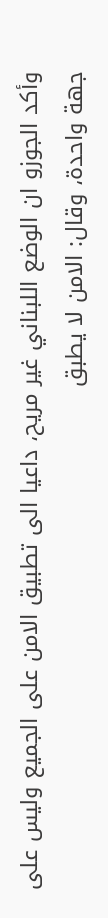وأكد الجوزو ان الوضع اللبناني غير مريح، داعيا الى تطبيق الامن على الجميع وليس على جهة واحدة، وقال: الامن لا يطبق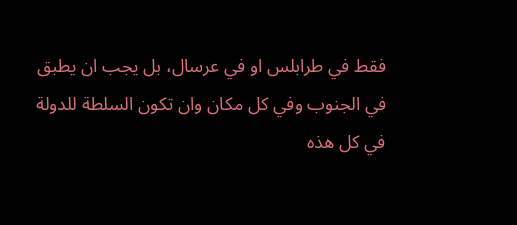فقط في طرابلس او في عرسال، بل يجب ان يطبق في الجنوب وفي كل مكان وان تكون السلطة للدولة في كل هذه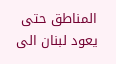المناطق حتى يعود لبنان الى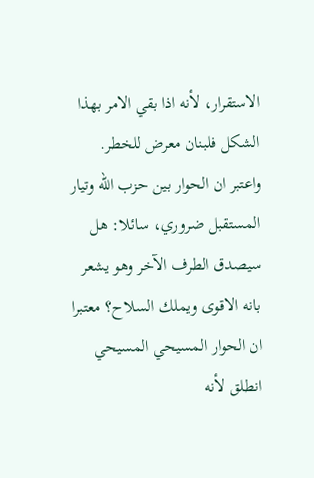الاستقرار، لأنه اذا بقي الامر بهذا الشكل فلبنان معرض للخطر.
واعتبر ان الحوار بين حزب الله وتيار المستقبل ضروري، سائلا: هل سيصدق الطرف الآخر وهو يشعر بانه الاقوى ويملك السلاح؟ معتبرا ان الحوار المسيحي المسيحي انطلق لأنه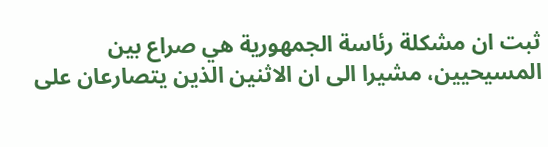ثبت ان مشكلة رئاسة الجمهورية هي صراع بين المسيحيين، مشيرا الى ان الاثنين الذين يتصارعان على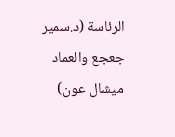الرئاسة (د.سمير جعجع والعماد ميشال عون)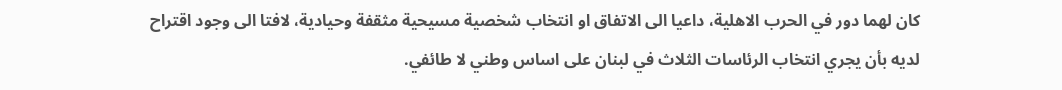كان لهما دور في الحرب الاهلية، داعيا الى الاتفاق او انتخاب شخصية مسيحية مثقفة وحيادية، لافتا الى وجود اقتراح لديه بأن يجري انتخاب الرئاسات الثلاث في لبنان على اساس وطني لا طائفي.